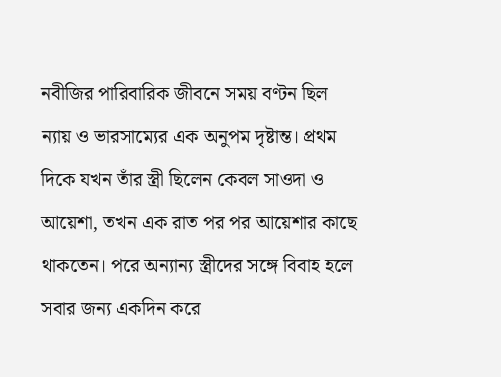নবীজির পারিবারিক জীবনে সময় বণ্টন ছিল ন্যায় ও ভারসাম্যের এক অনুপম দৃষ্টান্ত। প্রথম দিকে যখন তাঁর স্ত্রী ছিলেন কেবল সাওদা ও আয়েশা, তখন এক রাত পর পর আয়েশার কাছে থাকতেন। পরে অন্যান্য স্ত্রীদের সঙ্গে বিবাহ হলে সবার জন্য একদিন করে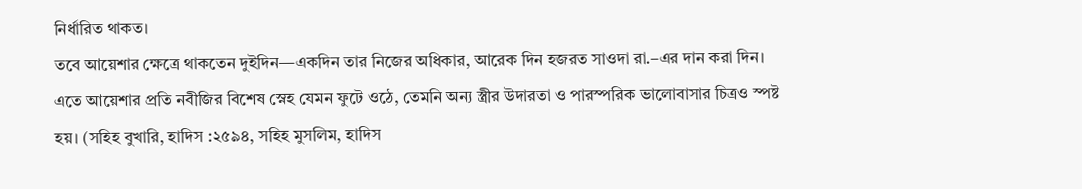নির্ধারিত থাকত।
তবে আয়েশার ক্ষেত্রে থাকতেন দুইদিন—একদিন তার নিজের অধিকার, আরেক দিন হজরত সাওদা রা.–এর দান করা দিন। এতে আয়েশার প্রতি নবীজির বিশেষ স্নেহ যেমন ফুটে ওঠে, তেমনি অন্য স্ত্রীর উদারতা ও পারস্পরিক ভালোবাসার চিত্রও স্পষ্ট হয়। (সহিহ বুখারি, হাদিস :২৫৯৪, সহিহ মুসলিম, হাদিস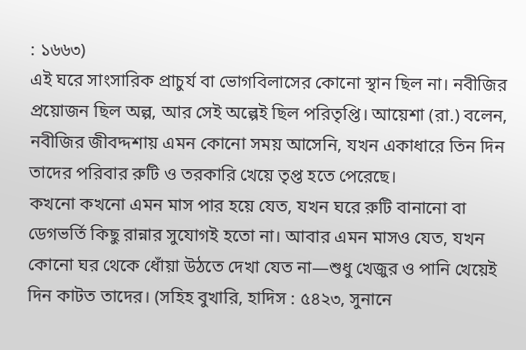: ১৬৬৩)
এই ঘরে সাংসারিক প্রাচুর্য বা ভোগবিলাসের কোনো স্থান ছিল না। নবীজির প্রয়োজন ছিল অল্প, আর সেই অল্পেই ছিল পরিতৃপ্তি। আয়েশা (রা.) বলেন, নবীজির জীবদ্দশায় এমন কোনো সময় আসেনি, যখন একাধারে তিন দিন তাদের পরিবার রুটি ও তরকারি খেয়ে তৃপ্ত হতে পেরেছে।
কখনো কখনো এমন মাস পার হয়ে যেত, যখন ঘরে রুটি বানানো বা ডেগভর্তি কিছু রান্নার সুযোগই হতো না। আবার এমন মাসও যেত, যখন কোনো ঘর থেকে ধোঁয়া উঠতে দেখা যেত না—শুধু খেজুর ও পানি খেয়েই দিন কাটত তাদের। (সহিহ বুখারি, হাদিস : ৫৪২৩, সুনানে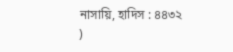নাসায়ি, হাদিস : ৪৪৩২ )